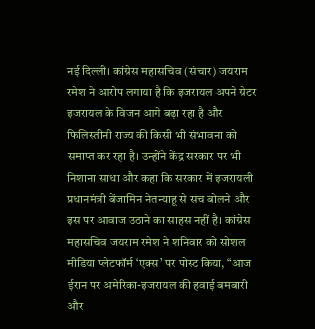नई दिल्ली। कांग्रेस महासचिव (संचार) जयराम रमेश ने आरोप लगाया है कि इजरायल अपने ग्रेटर इजरायल के विजन आगे बढ़ा रहा है और फिलिस्तीनी राज्य की किसी भी संभावना को समाप्त कर रहा है। उन्होंने केंद्र सरकार पर भी निशाना साधा और कहा कि सरकार में इजरायली प्रधानमंत्री बेंजामिन नेतन्याहू से सच बोलने और इस पर आवाज उठाने का साहस नहीं है। कांग्रेस महासचिव जयराम रमेश ने शनिवार को सोशल मीडिया प्लेटफॉर्म ‘एक्स’ पर पोस्ट किया, “आज ईरान पर अमेरिका-इजरायल की हवाई बमबारी और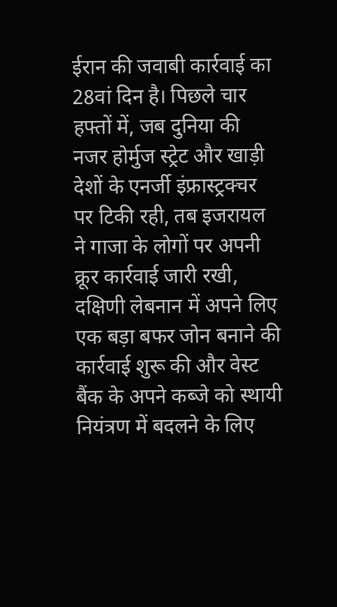ईरान की जवाबी कार्रवाई का 28वां दिन है। पिछले चार हफ्तों में, जब दुनिया की नजर होर्मुज स्ट्रेट और खाड़ी देशों के एनर्जी इंफ्रास्ट्रक्चर पर टिकी रही, तब इजरायल ने गाजा के लोगों पर अपनी क्रूर कार्रवाई जारी रखी, दक्षिणी लेबनान में अपने लिए एक बड़ा बफर जोन बनाने की कार्रवाई शुरू की और वेस्ट बैंक के अपने कब्जे को स्थायी नियंत्रण में बदलने के लिए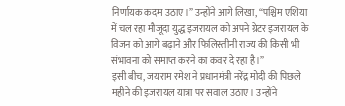निर्णायक कदम उठाए।” उन्होंने आगे लिखा, “पश्चिम एशिया में चल रहा मौजूदा युद्ध इजरायल को अपने ग्रेटर इजरायल के विजन को आगे बढ़ाने और फिलिस्तीनी राज्य की किसी भी संभावना को समाप्त करने का कवर दे रहा है।”
इसी बीच, जयराम रमेश ने प्रधानमंत्री नरेंद्र मोदी की पिछले महीने की इजरायल यात्रा पर सवाल उठाए। उन्होंने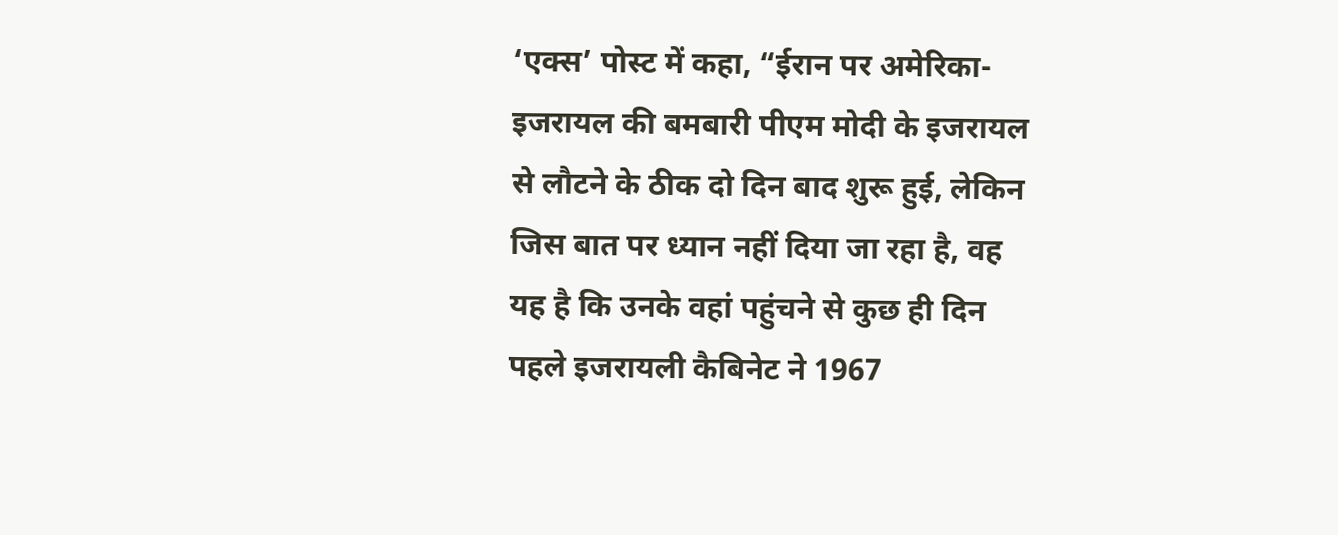‘एक्स’ पोस्ट में कहा, “ईरान पर अमेरिका-इजरायल की बमबारी पीएम मोदी के इजरायल से लौटने के ठीक दो दिन बाद शुरू हुई, लेकिन जिस बात पर ध्यान नहीं दिया जा रहा है, वह यह है कि उनके वहां पहुंचने से कुछ ही दिन पहले इजरायली कैबिनेट ने 1967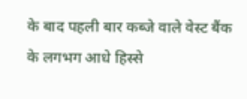के बाद पहली बार कब्जे वाले वेस्ट बैंक के लगभग आधे हिस्से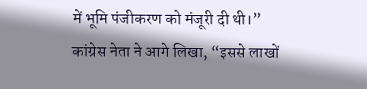में भूमि पंजीकरण को मंजूरी दी थी।”
कांग्रेस नेता ने आगे लिखा, “इससे लाखों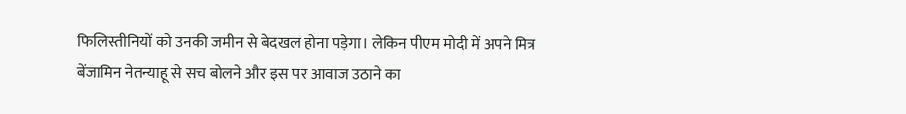फिलिस्तीनियों को उनकी जमीन से बेदखल होना पड़ेगा। लेकिन पीएम मोदी में अपने मित्र बेंजामिन नेतन्याहू से सच बोलने और इस पर आवाज उठाने का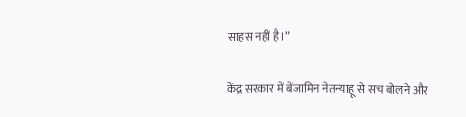साहस नहीं है।”

केंद्र सरकार में बेंजामिन नेतन्याहू से सच बोलने और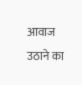आवाज उठाने का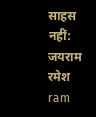साहस नहीं: जयराम रमेश
ram